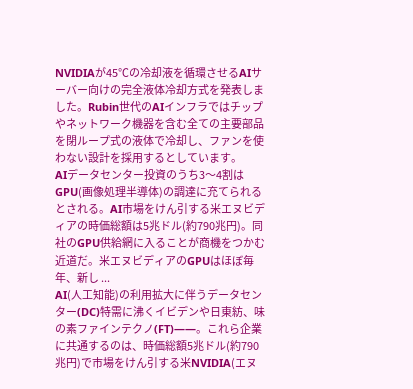NVIDIAが45℃の冷却液を循環させるAIサーバー向けの完全液体冷却方式を発表しました。Rubin世代のAIインフラではチップやネットワーク機器を含む全ての主要部品を閉ループ式の液体で冷却し、ファンを使わない設計を採用するとしています。
AIデータセンター投資のうち3〜4割はGPU(画像処理半導体)の調達に充てられるとされる。AI市場をけん引する米エヌビディアの時価総額は5兆ドル(約790兆円)。同社のGPU供給網に入ることが商機をつかむ近道だ。米エヌビディアのGPUはほぼ毎年、新し ...
AI(人工知能)の利用拡大に伴うデータセンター(DC)特需に沸くイビデンや日東紡、味の素ファインテクノ(FT)――。これら企業に共通するのは、時価総額5兆ドル(約790兆円)で市場をけん引する米NVIDIA(エヌ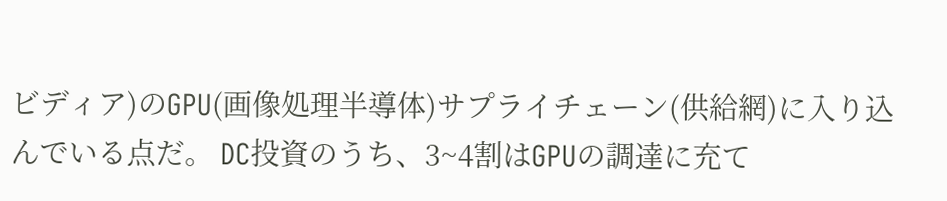ビディア)のGPU(画像処理半導体)サプライチェーン(供給網)に入り込んでいる点だ。 DC投資のうち、3~4割はGPUの調達に充て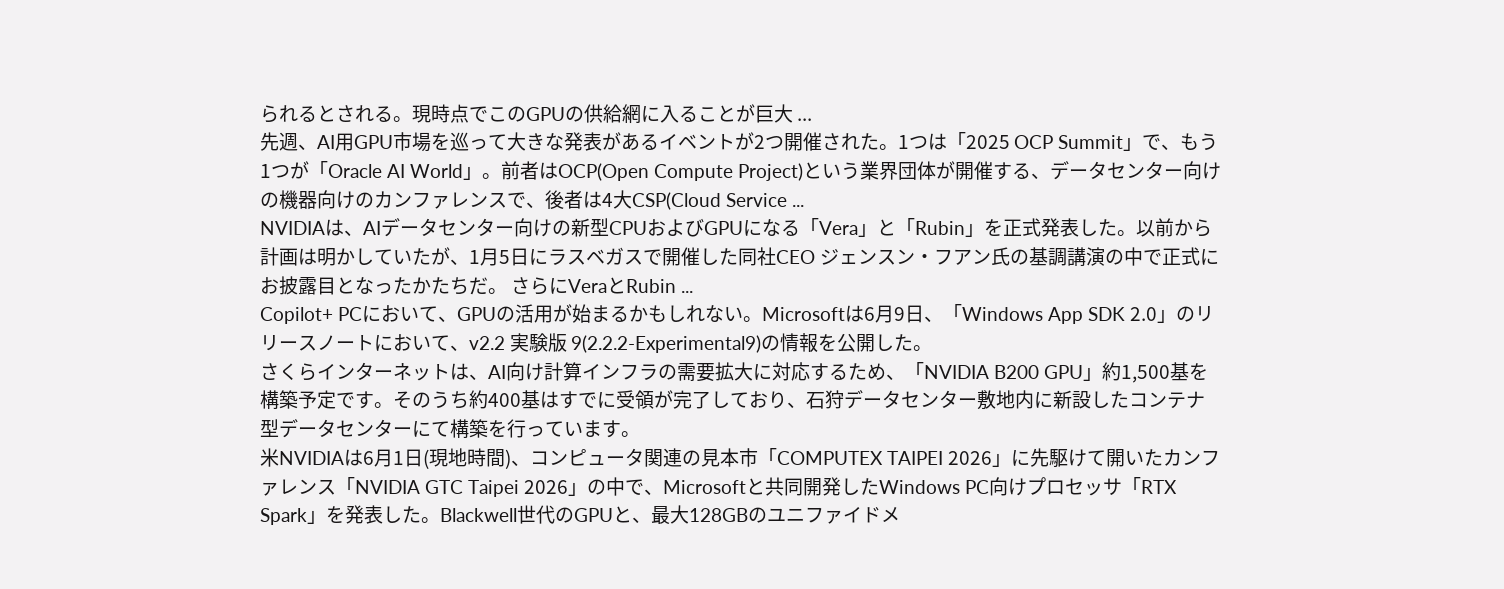られるとされる。現時点でこのGPUの供給網に入ることが巨大 ...
先週、AI用GPU市場を巡って大きな発表があるイベントが2つ開催された。1つは「2025 OCP Summit」で、もう1つが「Oracle AI World」。前者はOCP(Open Compute Project)という業界団体が開催する、データセンター向けの機器向けのカンファレンスで、後者は4大CSP(Cloud Service ...
NVIDIAは、AIデータセンター向けの新型CPUおよびGPUになる「Vera」と「Rubin」を正式発表した。以前から計画は明かしていたが、1月5日にラスベガスで開催した同社CEO ジェンスン・フアン氏の基調講演の中で正式にお披露目となったかたちだ。 さらにVeraとRubin ...
Copilot+ PCにおいて、GPUの活用が始まるかもしれない。Microsoftは6月9日、「Windows App SDK 2.0」のリリースノートにおいて、v2.2 実験版 9(2.2.2-Experimental9)の情報を公開した。
さくらインターネットは、AI向け計算インフラの需要拡大に対応するため、「NVIDIA B200 GPU」約1,500基を構築予定です。そのうち約400基はすでに受領が完了しており、石狩データセンター敷地内に新設したコンテナ型データセンターにて構築を行っています。
米NVIDIAは6月1日(現地時間)、コンピュータ関連の見本市「COMPUTEX TAIPEI 2026」に先駆けて開いたカンファレンス「NVIDIA GTC Taipei 2026」の中で、Microsoftと共同開発したWindows PC向けプロセッサ「RTX Spark」を発表した。Blackwell世代のGPUと、最大128GBのユニファイドメ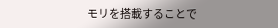モリを搭載することで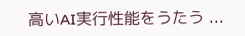高いAI実行性能をうたう ...